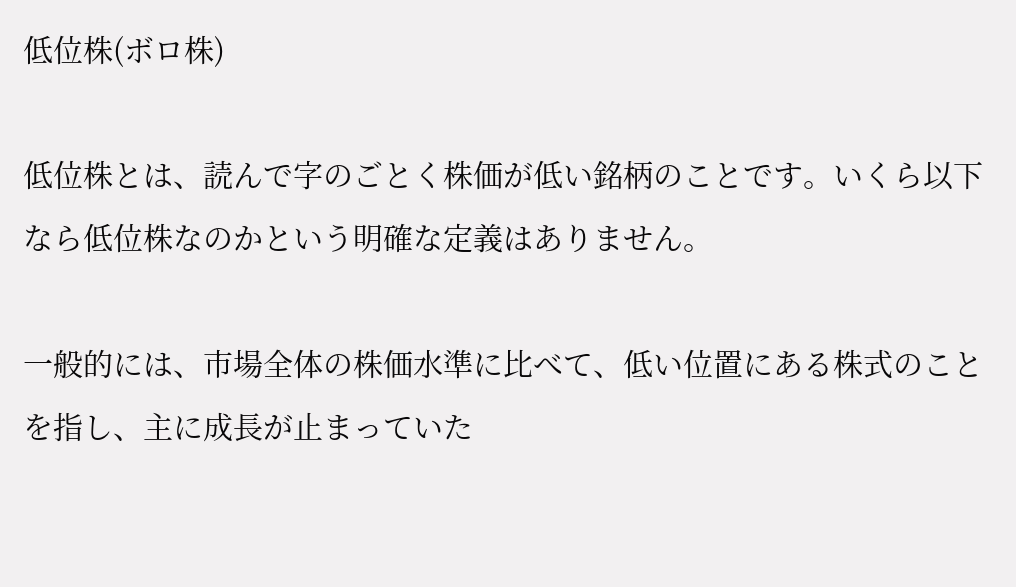低位株(ボロ株)

低位株とは、読んで字のごとく株価が低い銘柄のことです。いくら以下なら低位株なのかという明確な定義はありません。

一般的には、市場全体の株価水準に比べて、低い位置にある株式のことを指し、主に成長が止まっていた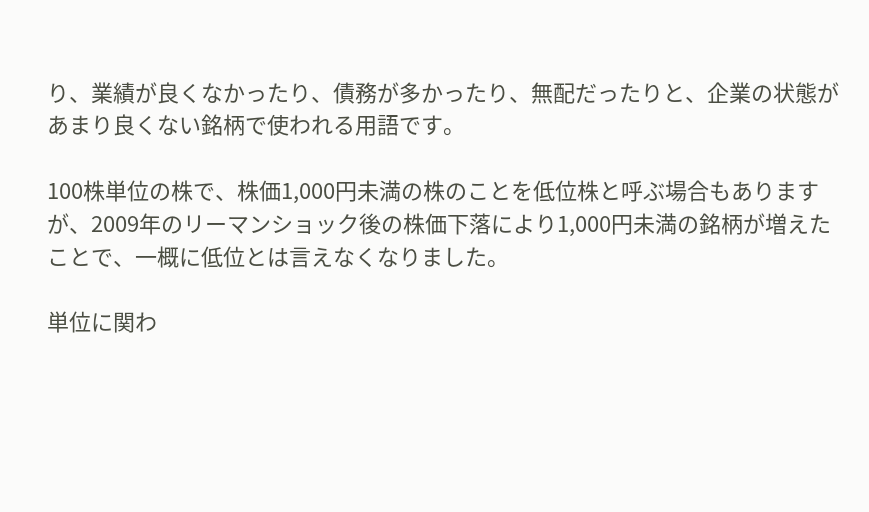り、業績が良くなかったり、債務が多かったり、無配だったりと、企業の状態があまり良くない銘柄で使われる用語です。

100株単位の株で、株価1,000円未満の株のことを低位株と呼ぶ場合もありますが、2009年のリーマンショック後の株価下落により1,000円未満の銘柄が増えたことで、一概に低位とは言えなくなりました。

単位に関わ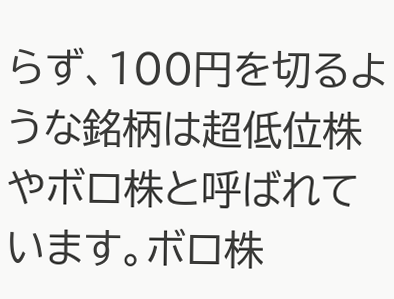らず、100円を切るような銘柄は超低位株やボロ株と呼ばれています。ボロ株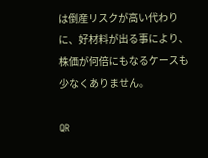は倒産リスクが高い代わりに、好材料が出る事により、株価が何倍にもなるケースも少なくありません。

QR